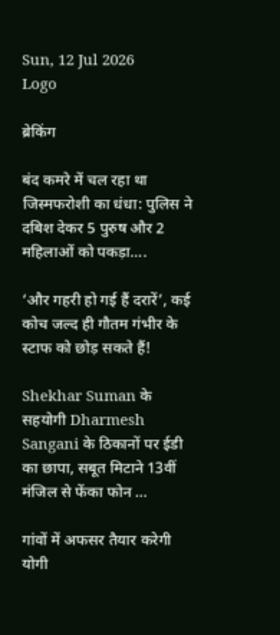Sun, 12 Jul 2026
Logo

ब्रेकिंग

बंद कमरे में चल रहा था जिस्मफरोशी का धंधा: पुलिस ने दबिश देकर 5 पुरुष और 2 महिलाओं को पकड़ा....

‘और गहरी हो गई हैं दरारें’, कई कोच जल्द ही गौतम गंभीर के स्टाफ को छोड़ सकते हैं!

Shekhar Suman के सहयोगी Dharmesh Sangani के ठिकानों पर ईडी का छापा, सबूत मिटाने 13वीं मंजिल से फेंका फोन …

गांवों में अफसर तैयार करेगी योगी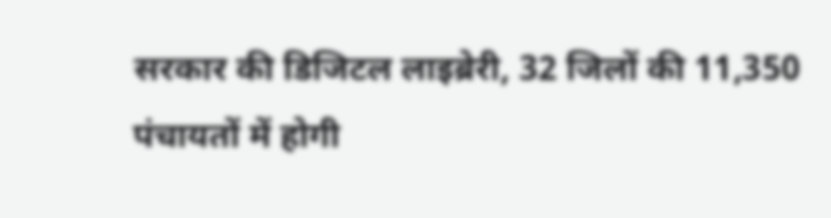सरकार की डिजिटल लाइब्रेरी, 32 जिलों की 11,350 पंचायतों में होगी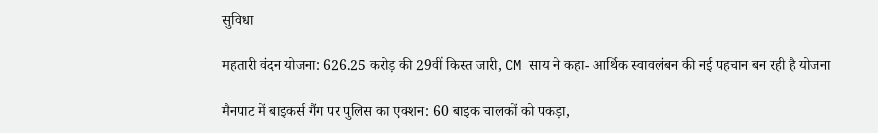सुविधा

महतारी वंदन योजना: 626.25 करोड़ की 29वीं किस्त जारी, CM साय ने कहा- आर्थिक स्वावलंबन की नई पहचान बन रही है योजना

मैनपाट में बाइकर्स गैंग पर पुलिस का एक्शन: 60 बाइक चालकों को पकड़ा,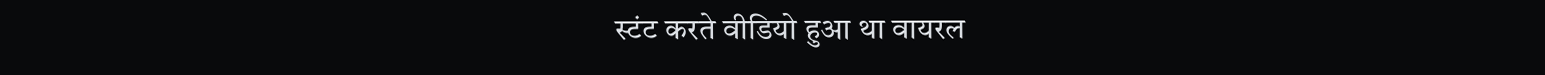स्टंट करते वीडियो हुआ था वायरल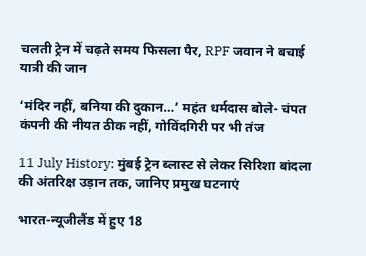चलती ट्रेन में चढ़ते समय फिसला पैर, RPF जवान ने बचाई यात्री की जान

‘मंदिर नहीं, बनिया की दुकान…’ महंत धर्मदास बोले- चंपत कंपनी की नीयत ठीक नहीं, गोविंदगिरी पर भी तंज

11 July History: मुंबई ट्रेन ब्लास्ट से लेकर सिरिशा बांदला की अंतरिक्ष उड़ान तक, जानिए प्रमुख घटनाएं

भारत-न्यूजीलैंड में हुए 18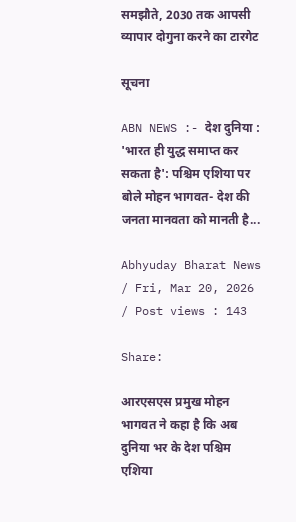समझौते, 2030 तक आपसी व्यापार दोगुना करने का टारगेट

सूचना

ABN NEWS :- देश दुनिया : 'भारत ही युद्ध समाप्त कर सकता है': पश्चिम एशिया पर बोले मोहन भागवत- देश की जनता मानवता को मानती है...

Abhyuday Bharat News / Fri, Mar 20, 2026 / Post views : 143

Share:

आरएसएस प्रमुख मोहन भागवत ने कहा है कि अब दुनिया भर के देश पश्चिम एशिया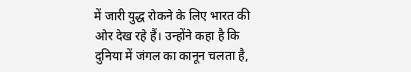में जारी युद्ध रोकने के लिए भारत की ओर देख रहे हैं। उन्होंने कहा है कि दुनिया में जंगल का कानून चलता है,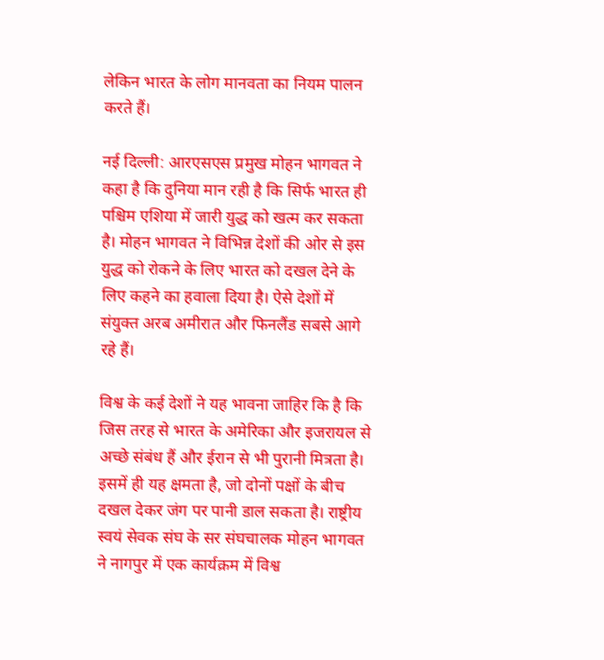लेकिन भारत के लोग मानवता का नियम पालन करते हैं।

नई दिल्ली: आरएसएस प्रमुख मोहन भागवत ने कहा है कि दुनिया मान रही है कि सिर्फ भारत ही पश्चिम एशिया में जारी युद्ध को खत्म कर सकता है। मोहन भागवत ने विभिन्न देशों की ओर से इस युद्ध को रोकने के लिए भारत को दखल देने के लिए कहने का हवाला दिया है। ऐसे देशों में संयुक्त अरब अमीरात और फिनलैंड सबसे आगे रहे हैं।

विश्व के कई देशों ने यह भावना जाहिर कि है कि जिस तरह से भारत के अमेरिका और इजरायल से अच्छे संबंध हैं और ईरान से भी पुरानी मित्रता है। इसमें ही यह क्षमता है, जो दोनों पक्षों के बीच दखल देकर जंग पर पानी डाल सकता है। राष्ट्रीय स्वयं सेवक संघ के सर संघचालक मोहन भागवत ने नागपुर में एक कार्यक्रम में विश्व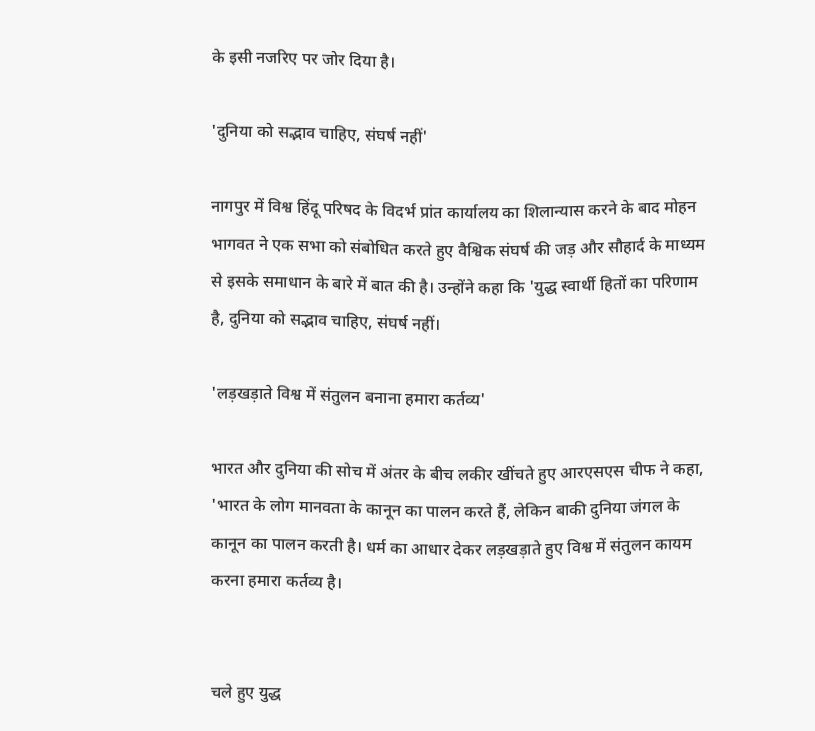के इसी नजरिए पर जोर दिया है।

'दुनिया को सद्भाव चाहिए, संघर्ष नहीं'

नागपुर में विश्व हिंदू परिषद के विदर्भ प्रांत कार्यालय का शिलान्यास करने के बाद मोहन भागवत ने एक सभा को संबोधित करते हुए वैश्विक संघर्ष की जड़ और सौहार्द के माध्यम से इसके समाधान के बारे में बात की है। उन्होंने कहा कि 'युद्ध स्वार्थी हितों का परिणाम है, दुनिया को सद्भाव चाहिए, संघर्ष नहीं।

'लड़खड़ाते विश्व में संतुलन बनाना हमारा कर्तव्य'

भारत और दुनिया की सोच में अंतर के बीच लकीर खींचते हुए आरएसएस चीफ ने कहा, 'भारत के लोग मानवता के कानून का पालन करते हैं, लेकिन बाकी दुनिया जंगल के कानून का पालन करती है। धर्म का आधार देकर लड़खड़ाते हुए विश्व में संतुलन कायम करना हमारा कर्तव्य है।


चले हुए युद्ध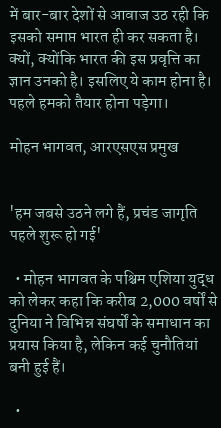में बार-बार देशों से आवाज उठ रही कि इसको समाप्त भारत ही कर सकता है। क्यों, क्योंकि भारत की इस प्रवृत्ति का ज्ञान उनको है। इसलिए ये काम होना है। पहले हमको तैयार होना पड़ेगा।

मोहन भागवत, आरएसएस प्रमुख


'हम जबसे उठने लगे हैं, प्रचंड जागृति पहले शुरू हो गई'

  • मोहन भागवत के पश्चिम एशिया युद्ध को लेकर कहा कि करीब 2,000 वर्षों से दुनिया ने विभिन्न संघर्षों के समाधान का प्रयास किया है, लेकिन कई चुनौतियां बनी हुई हैं।

  •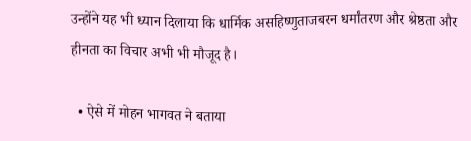उन्होंने यह भी ध्यान दिलाया कि धार्मिक असहिष्णुताजबरन धर्मांतरण और श्रेष्ठता और हीनता का विचार अभी भी मौजूद है।

  • ऐसे में मोहन भागवत ने बताया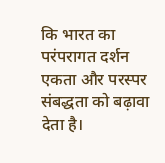कि भारत का परंपरागत दर्शन एकता और परस्पर संबद्धता को बढ़ावा देता है।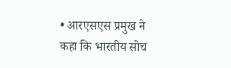• आरएसएस प्रमुख ने कहा कि भारतीय सोच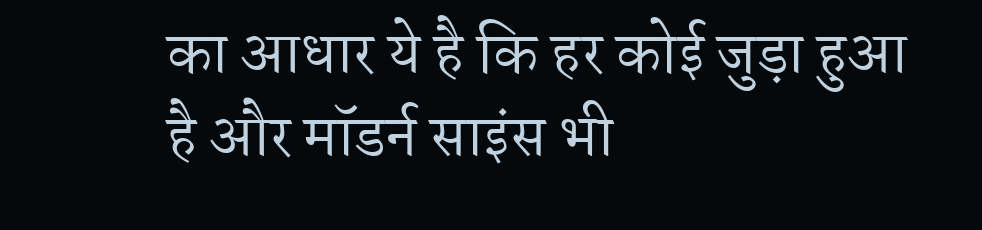का आधार ये है कि हर कोई जुड़ा हुआ है और मॉडर्न साइंस भी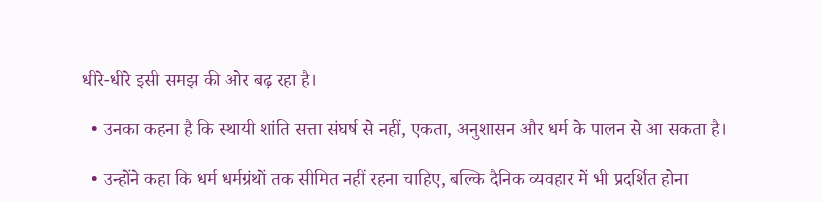धीरे-धीरे इसी समझ की ओर बढ़ रहा है।

  • उनका कहना है कि स्थायी शांति सत्ता संघर्ष से नहीं, एकता, अनुशासन और धर्म के पालन से आ सकता है।

  • उन्होंने कहा कि धर्म धर्मग्रंथों तक सीमित नहीं रहना चाहिए, बल्कि दैनिक व्यवहार में भी प्रदर्शित होना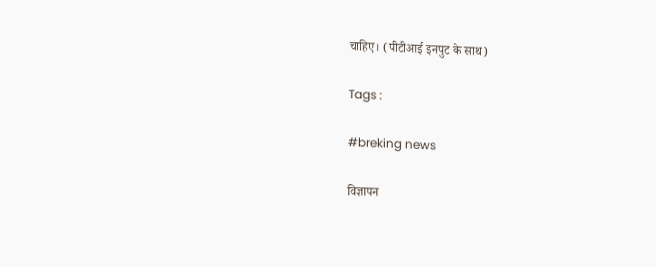चाहिए। (पीटीआई इनपुट के साथ)

Tags :

#breking news

विज्ञापन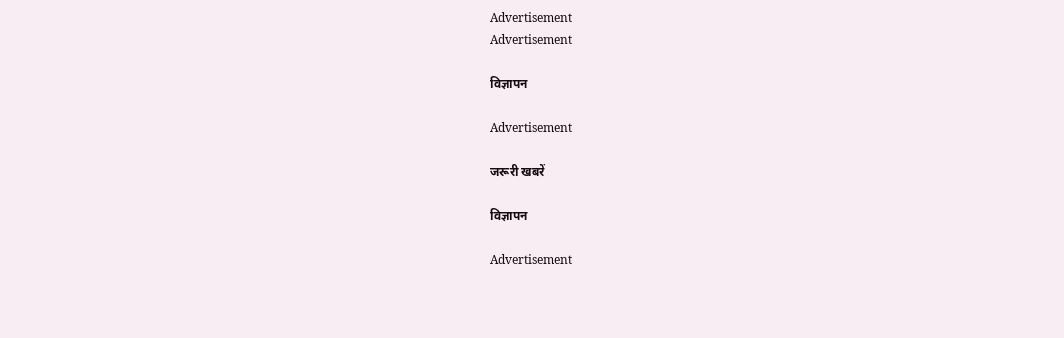Advertisement
Advertisement

विज्ञापन

Advertisement

जरूरी खबरें

विज्ञापन

Advertisement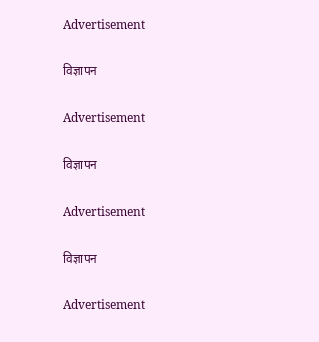Advertisement

विज्ञापन

Advertisement

विज्ञापन

Advertisement

विज्ञापन

Advertisement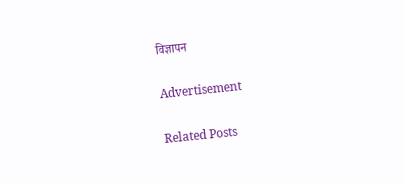विज्ञापन

Advertisement

Related Posts